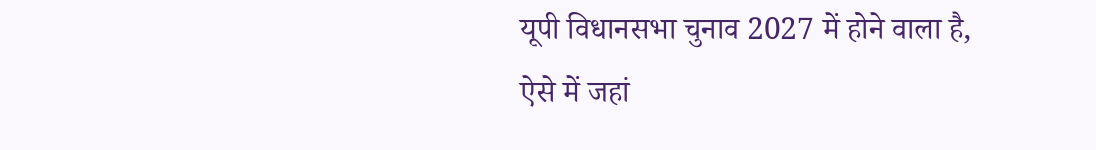यूपी विधानसभा चुनाव 2027 में होने वाला है, ऐसे में जहां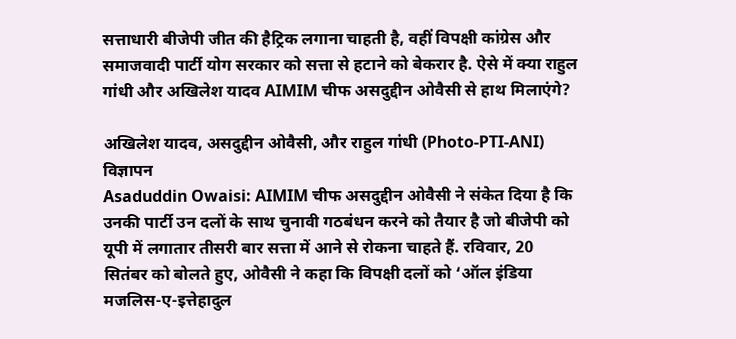सत्ताधारी बीजेपी जीत की हैट्रिक लगाना चाहती है, वहीं विपक्षी कांग्रेस और समाजवादी पार्टी योग सरकार को सत्ता से हटाने को बेकरार है. ऐसे में क्या राहुल गांधी और अखिलेश यादव AIMIM चीफ असदुद्दीन ओवैसी से हाथ मिलाएंगे?

अखिलेश यादव, असदुद्दीन ओवैसी, और राहुल गांधी (Photo-PTI-ANI)
विज्ञापन
Asaduddin Owaisi: AIMIM चीफ असदुद्दीन ओवैसी ने संकेत दिया है कि उनकी पार्टी उन दलों के साथ चुनावी गठबंधन करने को तैयार है जो बीजेपी को यूपी में लगातार तीसरी बार सत्ता में आने से रोकना चाहते हैं. रविवार, 20 सितंबर को बोलते हुए, ओवैसी ने कहा कि विपक्षी दलों को ‘ऑल इंडिया मजलिस-ए-इत्तेहादुल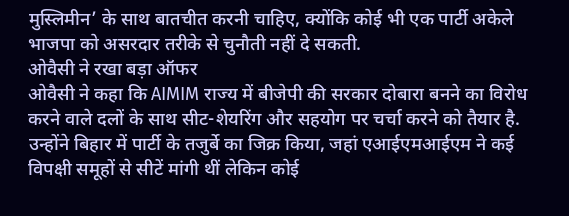मुस्लिमीन’ के साथ बातचीत करनी चाहिए, क्योंकि कोई भी एक पार्टी अकेले भाजपा को असरदार तरीके से चुनौती नहीं दे सकती.
ओवैसी ने रखा बड़ा ऑफर
ओवैसी ने कहा कि AIMIM राज्य में बीजेपी की सरकार दोबारा बनने का विरोध करने वाले दलों के साथ सीट-शेयरिंग और सहयोग पर चर्चा करने को तैयार है. उन्होंने बिहार में पार्टी के तजुर्बे का जिक्र किया, जहां एआईएमआईएम ने कई विपक्षी समूहों से सीटें मांगी थीं लेकिन कोई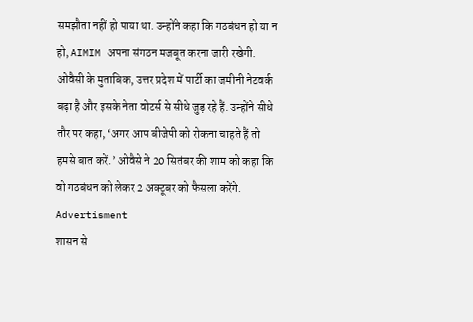समझौता नहीं हो पाया था. उन्होंने कहा कि गठबंधन हो या न हो, AIMIM अपना संगठन मजबूत करना जारी रखेगी. ओवैसी के मुताबिक, उत्तर प्रदेश में पार्टी का जमीनी नेटवर्क बढ़ा है और इसके नेता वोटर्स से सीधे जुड़ रहे हैं. उन्होंने सीधे तौर पर कहा, ‘अगर आप बीजेपी को रोकना चाहते हैं तो हमसे बात करें.’ ओवैसे ने 20 सितंबर की शाम को कहा कि वो गठबंधन को लेकर 2 अक्टूबर को फैसला करेंगे.
Advertisment
शासन से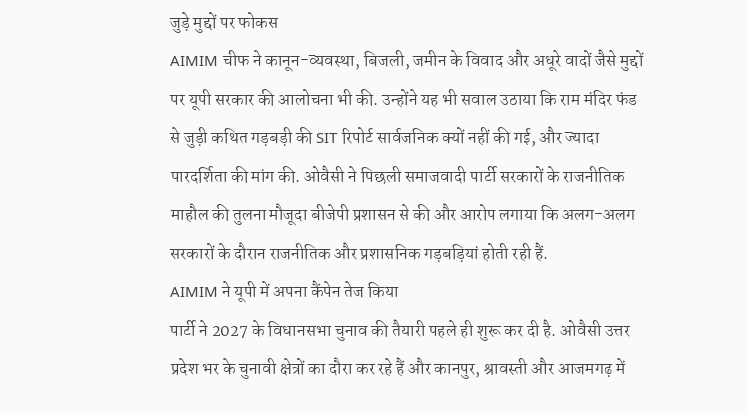जुड़े मुद्दों पर फोकस
AIMIM चीफ ने कानून-व्यवस्था, बिजली, जमीन के विवाद और अधूरे वादों जैसे मुद्दों पर यूपी सरकार की आलोचना भी की. उन्होंने यह भी सवाल उठाया कि राम मंदिर फंड से जुड़ी कथित गड़बड़ी की SIT रिपोर्ट सार्वजनिक क्यों नहीं की गई, और ज्यादा पारदर्शिता की मांग की. ओवैसी ने पिछली समाजवादी पार्टी सरकारों के राजनीतिक माहौल की तुलना मौजूदा बीजेपी प्रशासन से की और आरोप लगाया कि अलग-अलग सरकारों के दौरान राजनीतिक और प्रशासनिक गड़बड़ियां होती रही हैं.
AIMIM ने यूपी में अपना कैंपेन तेज किया
पार्टी ने 2027 के विधानसभा चुनाव की तैयारी पहले ही शुरू कर दी है. ओवैसी उत्तर प्रदेश भर के चुनावी क्षेत्रों का दौरा कर रहे हैं और कानपुर, श्रावस्ती और आजमगढ़ में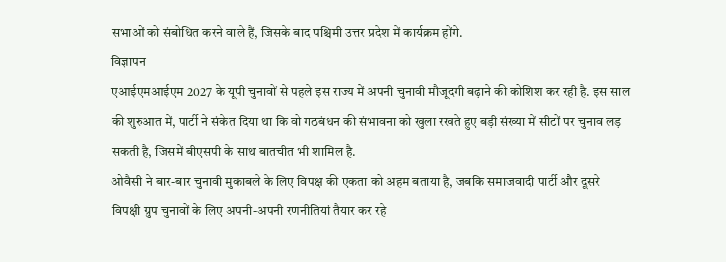सभाओं को संबोधित करने वाले हैं, जिसके बाद पश्चिमी उत्तर प्रदेश में कार्यक्रम होंगे.
विज्ञापन
एआईएमआईएम 2027 के यूपी चुनावों से पहले इस राज्य में अपनी चुनावी मौजूदगी बढ़ाने की कोशिश कर रही है. इस साल की शुरुआत में, पार्टी ने संकेत दिया था कि वो गठबंधन की संभावना को खुला रखते हुए बड़ी संख्या में सीटों पर चुनाव लड़ सकती है, जिसमें बीएसपी के साथ बातचीत भी शामिल है.
ओवैसी ने बार-बार चुनावी मुकाबले के लिए विपक्ष की एकता को अहम बताया है, जबकि समाजवादी पार्टी और दूसरे विपक्षी ग्रुप चुनावों के लिए अपनी-अपनी रणनीतियां तैयार कर रहे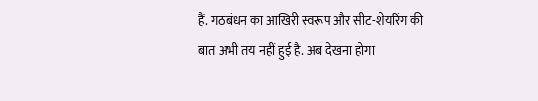हैं. गठबंधन का आखिरी स्वरूप और सीट-शेयरिंग की बात अभी तय नहीं हुई है. अब देखना होगा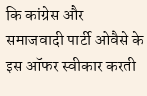कि कांग्रेस और समाजवादी पार्टी ओवैसे के इस ऑफर स्वीकार करती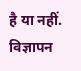है या नहीं.
विज्ञापन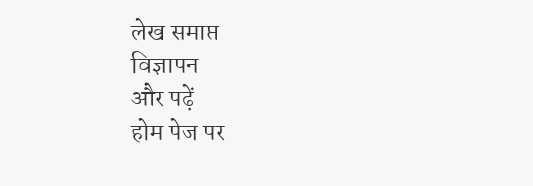लेख समाप्त
विज्ञापन
और पढ़ें
होम पेज पर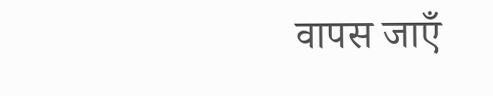वापस जाएँ